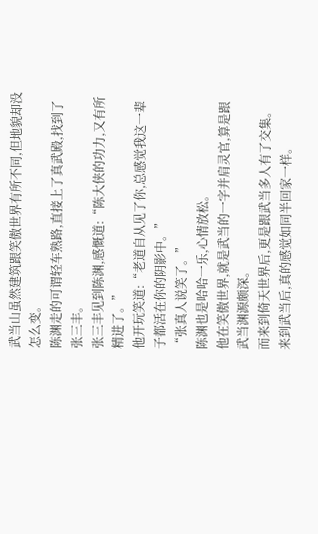武当山虽然建筑跟笑傲世界有所不同,但地貌却没怎么变。
陈渊走的可谓轻车熟路,直接上了真武殿,找到了张三丰。
张三丰见到陈渊,感慨道:“陈大侠的功力,又有所精进了。”
他开玩笑道:“老道自从见了你,总感觉我这一辈子都活在你的阴影中。”
“张真人说笑了。”
陈渊也是哈哈一乐,心情放松。
他在笑傲世界,就是武当的一字并肩灵官,算是跟武当渊源颇深。
而来到倚天世界后,更是跟武当多人有了交集。
来到武当后,真的感觉如同半回家一样。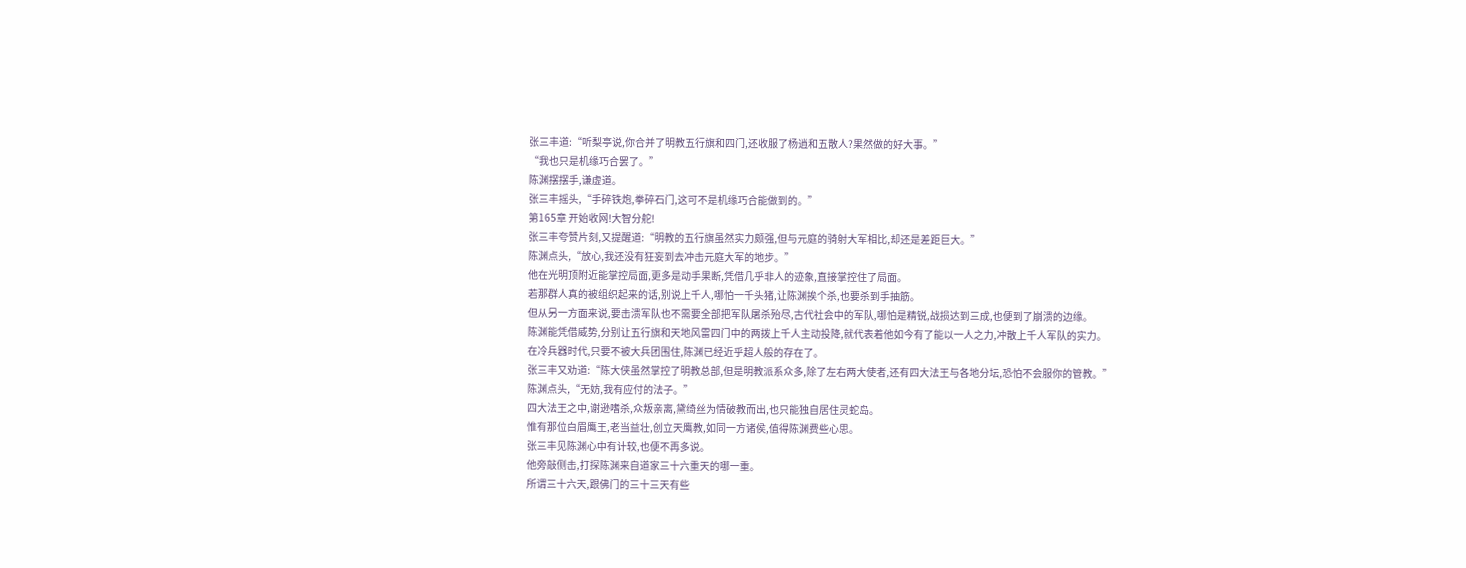张三丰道:“听梨亭说,你合并了明教五行旗和四门,还收服了杨逍和五散人?果然做的好大事。”
“我也只是机缘巧合罢了。”
陈渊摆摆手,谦虚道。
张三丰摇头,“手碎铁炮,拳碎石门,这可不是机缘巧合能做到的。”
第165章 开始收网!大智分舵!
张三丰夸赞片刻,又提醒道:“明教的五行旗虽然实力颇强,但与元庭的骑射大军相比,却还是差距巨大。”
陈渊点头,“放心,我还没有狂妄到去冲击元庭大军的地步。”
他在光明顶附近能掌控局面,更多是动手果断,凭借几乎非人的迹象,直接掌控住了局面。
若那群人真的被组织起来的话,别说上千人,哪怕一千头猪,让陈渊挨个杀,也要杀到手抽筋。
但从另一方面来说,要击溃军队也不需要全部把军队屠杀殆尽,古代社会中的军队,哪怕是精锐,战损达到三成,也便到了崩溃的边缘。
陈渊能凭借威势,分别让五行旗和天地风雷四门中的两拨上千人主动投降,就代表着他如今有了能以一人之力,冲散上千人军队的实力。
在冷兵器时代,只要不被大兵团围住,陈渊已经近乎超人般的存在了。
张三丰又劝道:“陈大侠虽然掌控了明教总部,但是明教派系众多,除了左右两大使者,还有四大法王与各地分坛,恐怕不会服你的管教。”
陈渊点头,“无妨,我有应付的法子。”
四大法王之中,谢逊嗜杀,众叛亲离,黛绮丝为情破教而出,也只能独自居住灵蛇岛。
惟有那位白眉鹰王,老当益壮,创立天鹰教,如同一方诸侯,值得陈渊费些心思。
张三丰见陈渊心中有计较,也便不再多说。
他旁敲侧击,打探陈渊来自道家三十六重天的哪一重。
所谓三十六天,跟佛门的三十三天有些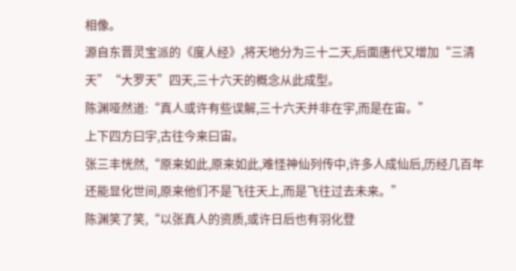相像。
源自东晋灵宝派的《度人经》,将天地分为三十二天,后面唐代又增加“三清天”“大罗天”四天,三十六天的概念从此成型。
陈渊哑然道:“真人或许有些误解,三十六天并非在宇,而是在宙。”
上下四方曰宇,古往今来曰宙。
张三丰恍然,“原来如此,原来如此,难怪神仙列传中,许多人成仙后,历经几百年还能显化世间,原来他们不是飞往天上,而是飞往过去未来。”
陈渊笑了笑,“以张真人的资质,或许日后也有羽化登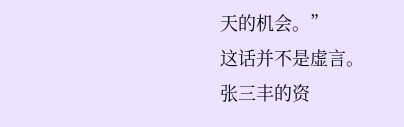天的机会。”
这话并不是虚言。
张三丰的资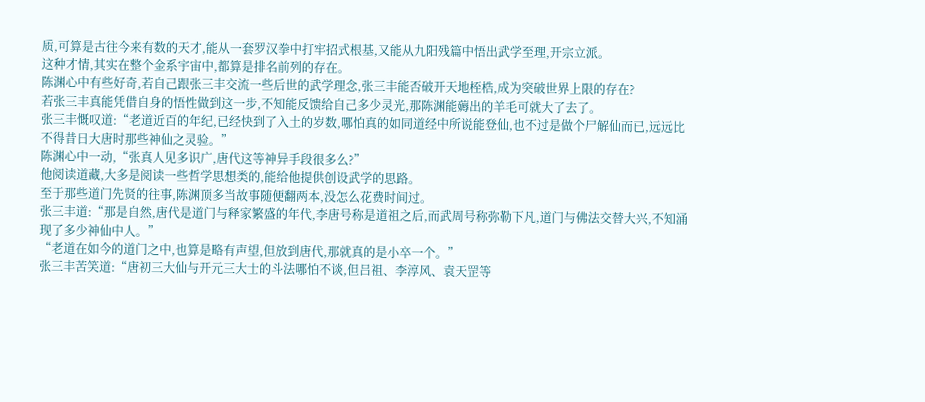质,可算是古往今来有数的天才,能从一套罗汉拳中打牢招式根基,又能从九阳残篇中悟出武学至理,开宗立派。
这种才情,其实在整个金系宇宙中,都算是排名前列的存在。
陈渊心中有些好奇,若自己跟张三丰交流一些后世的武学理念,张三丰能否破开天地桎梏,成为突破世界上限的存在?
若张三丰真能凭借自身的悟性做到这一步,不知能反馈给自己多少灵光,那陈渊能薅出的羊毛可就大了去了。
张三丰慨叹道:“老道近百的年纪,已经快到了入土的岁数,哪怕真的如同道经中所说能登仙,也不过是做个尸解仙而已,远远比不得昔日大唐时那些神仙之灵验。”
陈渊心中一动,“张真人见多识广,唐代这等神异手段很多么?”
他阅读道藏,大多是阅读一些哲学思想类的,能给他提供创设武学的思路。
至于那些道门先贤的往事,陈渊顶多当故事随便翻两本,没怎么花费时间过。
张三丰道:“那是自然,唐代是道门与释家繁盛的年代,李唐号称是道祖之后,而武周号称弥勒下凡,道门与佛法交替大兴,不知涌现了多少神仙中人。”
“老道在如今的道门之中,也算是略有声望,但放到唐代,那就真的是小卒一个。”
张三丰苦笑道:“唐初三大仙与开元三大士的斗法哪怕不谈,但吕祖、李淳风、袁天罡等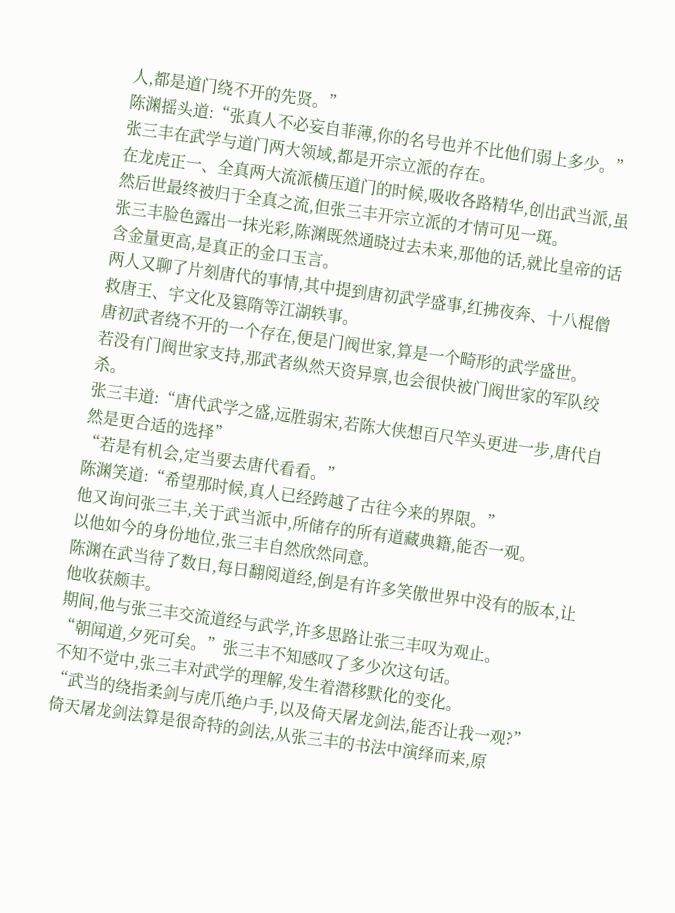人,都是道门绕不开的先贤。”
陈渊摇头道:“张真人不必妄自菲薄,你的名号也并不比他们弱上多少。”
张三丰在武学与道门两大领域,都是开宗立派的存在。
在龙虎正一、全真两大流派横压道门的时候,吸收各路精华,创出武当派,虽然后世最终被归于全真之流,但张三丰开宗立派的才情可见一斑。
张三丰脸色露出一抹光彩,陈渊既然通晓过去未来,那他的话,就比皇帝的话含金量更高,是真正的金口玉言。
两人又聊了片刻唐代的事情,其中提到唐初武学盛事,红拂夜奔、十八棍僧救唐王、宇文化及篡隋等江湖轶事。
唐初武者绕不开的一个存在,便是门阀世家,算是一个畸形的武学盛世。
若没有门阀世家支持,那武者纵然天资异禀,也会很快被门阀世家的军队绞杀。
张三丰道:“唐代武学之盛,远胜弱宋,若陈大侠想百尺竿头更进一步,唐代自然是更合适的选择”
“若是有机会,定当要去唐代看看。”
陈渊笑道:“希望那时候,真人已经跨越了古往今来的界限。”
他又询问张三丰,关于武当派中,所储存的所有道藏典籍,能否一观。
以他如今的身份地位,张三丰自然欣然同意。
陈渊在武当待了数日,每日翻阅道经,倒是有许多笑傲世界中没有的版本,让他收获颇丰。
期间,他与张三丰交流道经与武学,许多思路让张三丰叹为观止。
“朝闻道,夕死可矣。”张三丰不知感叹了多少次这句话。
不知不觉中,张三丰对武学的理解,发生着潜移默化的变化。
“武当的绕指柔剑与虎爪绝户手,以及倚天屠龙剑法,能否让我一观?”
倚天屠龙剑法算是很奇特的剑法,从张三丰的书法中演绎而来,原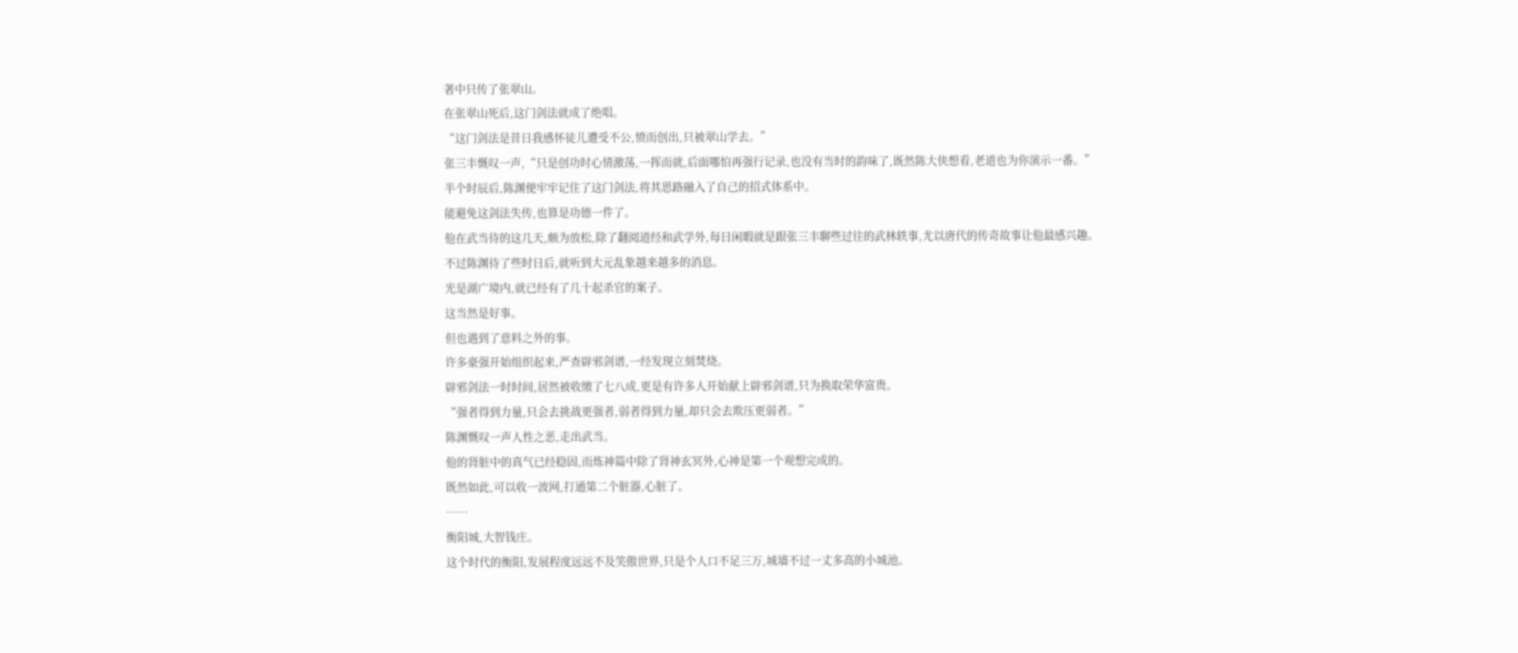著中只传了张翠山。
在张翠山死后,这门剑法就成了绝唱。
“这门剑法是昔日我感怀徒儿遭受不公,愤而创出,只被翠山学去。”
张三丰慨叹一声,“只是创功时心情激荡,一挥而就,后面哪怕再强行记录,也没有当时的韵味了,既然陈大侠想看,老道也为你演示一番。”
半个时辰后,陈渊便牢牢记住了这门剑法,将其思路融入了自己的招式体系中。
能避免这剑法失传,也算是功德一件了。
他在武当待的这几天,颇为放松,除了翻阅道经和武学外,每日闲暇就是跟张三丰聊些过往的武林轶事,尤以唐代的传奇故事让他最感兴趣。
不过陈渊待了些时日后,就听到大元乱象越来越多的消息。
光是湖广境内,就已经有了几十起杀官的案子。
这当然是好事。
但也遇到了意料之外的事。
许多豪强开始组织起来,严查辟邪剑谱,一经发现立刻焚烧。
辟邪剑法一时时间,居然被收缴了七八成,更是有许多人开始献上辟邪剑谱,只为换取荣华富贵。
“强者得到力量,只会去挑战更强者,弱者得到力量,却只会去欺压更弱者。”
陈渊慨叹一声人性之恶,走出武当。
他的肾脏中的真气已经稳固,而炼神篇中除了肾神玄冥外,心神是第一个观想完成的。
既然如此,可以收一波网,打通第二个脏器,心脏了。
……
衡阳城,大智钱庄。
这个时代的衡阳,发展程度远远不及笑傲世界,只是个人口不足三万,城墙不过一丈多高的小城池。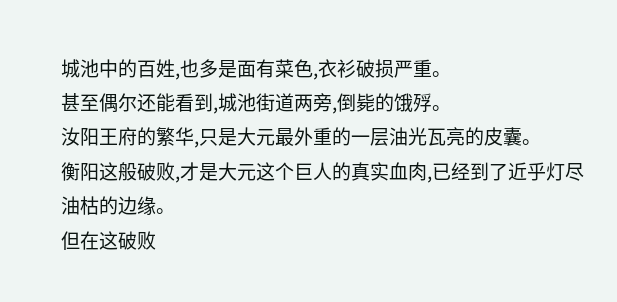城池中的百姓,也多是面有菜色,衣衫破损严重。
甚至偶尔还能看到,城池街道两旁,倒毙的饿殍。
汝阳王府的繁华,只是大元最外重的一层油光瓦亮的皮囊。
衡阳这般破败,才是大元这个巨人的真实血肉,已经到了近乎灯尽油枯的边缘。
但在这破败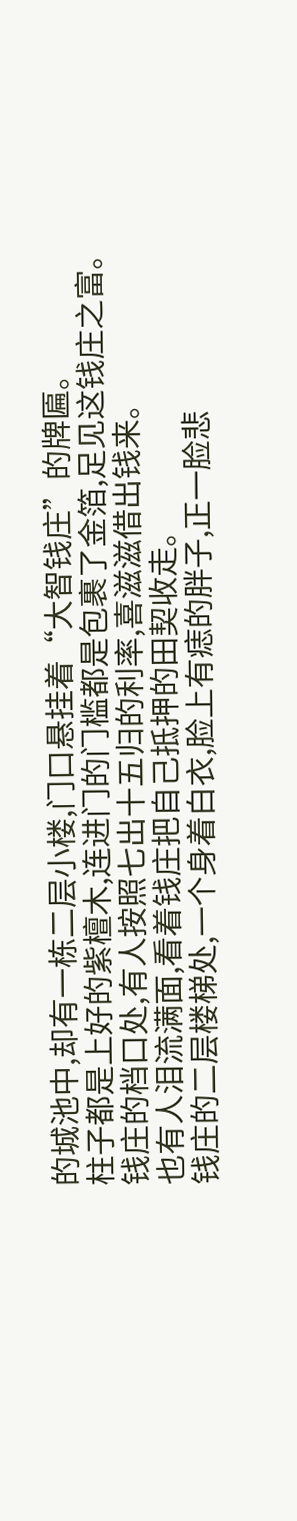的城池中,却有一栋二层小楼,门口悬挂着“大智钱庄”的牌匾。
柱子都是上好的紫檀木,连进门的门槛都是包裹了金箔,足见这钱庄之富。
钱庄的档口处,有人按照七出十五归的利率,喜滋滋借出钱来。
也有人泪流满面,看着钱庄把自己抵押的田契收走。
钱庄的二层楼梯处,一个身着白衣,脸上有痣的胖子,正一脸悲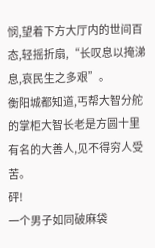悯,望着下方大厅内的世间百态,轻摇折扇,“长叹息以掩涕息,哀民生之多艰”。
衡阳城都知道,丐帮大智分舵的掌柜大智长老是方圆十里有名的大善人,见不得穷人受苦。
砰!
一个男子如同破麻袋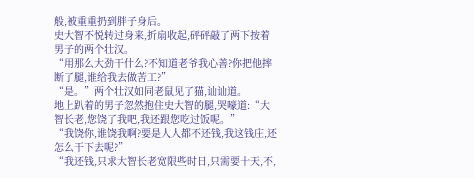般,被重重扔到胖子身后。
史大智不悦转过身来,折扇收起,砰砰敲了两下按着男子的两个壮汉。
“用那么大劲干什么?不知道老爷我心善?你把他摔断了腿,谁给我去做苦工?”
“是。”两个壮汉如同老鼠见了猫,讪讪道。
地上趴着的男子忽然抱住史大智的腿,哭嚎道:“大智长老,您饶了我吧,我还跟您吃过饭呢。”
“我饶你,谁饶我啊?要是人人都不还钱,我这钱庄,还怎么干下去呢?”
“我还钱,只求大智长老宽限些时日,只需要十天,不,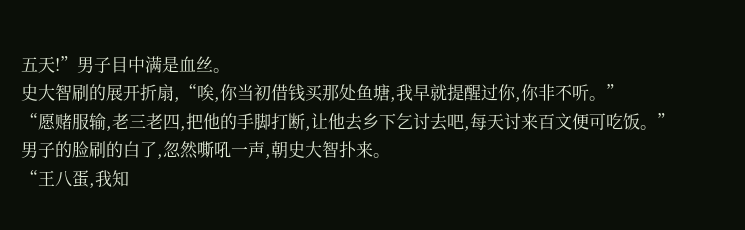五天!”男子目中满是血丝。
史大智刷的展开折扇,“唉,你当初借钱买那处鱼塘,我早就提醒过你,你非不听。”
“愿赌服输,老三老四,把他的手脚打断,让他去乡下乞讨去吧,每天讨来百文便可吃饭。”
男子的脸刷的白了,忽然嘶吼一声,朝史大智扑来。
“王八蛋,我知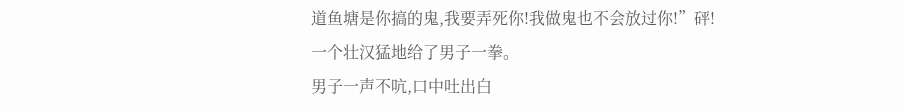道鱼塘是你搞的鬼,我要弄死你!我做鬼也不会放过你!”砰!
一个壮汉猛地给了男子一拳。
男子一声不吭,口中吐出白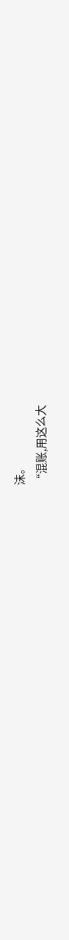沫。
“混账,用这么大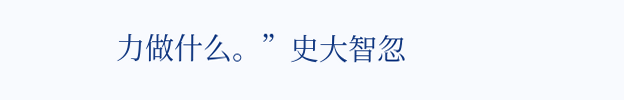力做什么。”史大智忽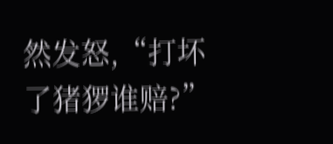然发怒,“打坏了猪猡谁赔?”